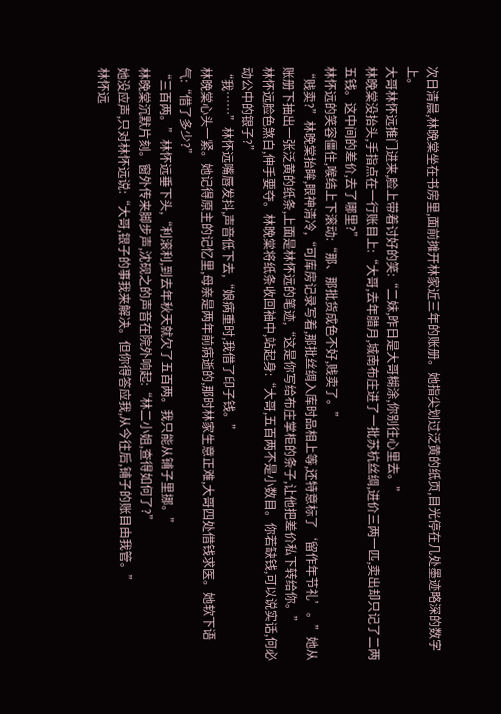次日清晨,林晚棠坐在书房里,面前摊开林家近三年的账册。她指尖划过泛黄的纸页,目光停在几处墨迹略深的数字上。
大哥林怀远推门进来,脸上带着讨好的笑:“二妹,昨日是大哥糊涂,你别往心里去。”
林晚棠没抬头,手指点在一行账目上:“大哥,去年腊月,城南布庄进了一批苏杭丝绸,进价三两一匹,卖出却只记了二两五钱。这中间的差价,去了哪里?”
林怀远的笑容僵住,喉结上下滚动:“那、那批货成色不好,贱卖了。”
“贱卖?”林晚棠抬眸,眼神清冷,“可库房记录写着,那批丝绸入库时品相上等,还特意标了‘留作年节礼’。”她从账册下抽出一张泛黄的纸条,上面是林怀远的笔迹,“这是你写给布庄掌柜的条子,让他把差价私下转给你。”
林怀远脸色煞白,伸手要夺。林晚棠将纸条收回袖中,站起身:“大哥,五百两不是小数目。你若缺钱,可以说实话,何必动公中的银子?”
“我……”林怀远嘴唇发抖,声音低下去,“娘病重时,我借了印子钱。”
林晚棠心头一紧。她记得原主的记忆里,母亲是两年前病逝的,那时林家生意正难,大哥四处借钱求医。她软下语气:“借了多少?”
“三百两。”林怀远垂下头,“利滚利,到去年秋天就欠了五百两。我只能从铺子里挪。”
林晚棠沉默片刻。窗外传来脚步声,沈砚之的声音在院外响起:“林二小姐,查得如何了?”
她没应声,只对林怀远说:“大哥,银子的事我来解决。但你得答应我,从今往后,铺子的账目由我管。”
林怀远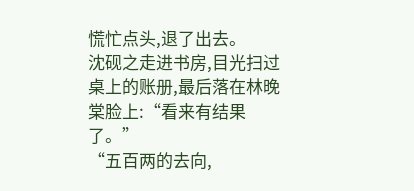慌忙点头,退了出去。
沈砚之走进书房,目光扫过桌上的账册,最后落在林晚棠脸上:“看来有结果了。”
“五百两的去向,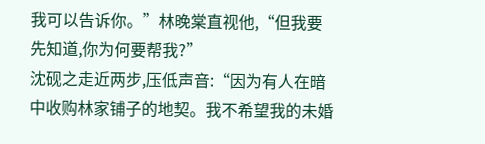我可以告诉你。”林晚棠直视他,“但我要先知道,你为何要帮我?”
沈砚之走近两步,压低声音:“因为有人在暗中收购林家铺子的地契。我不希望我的未婚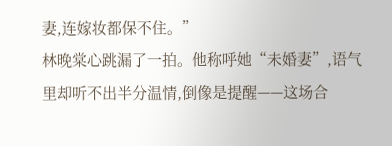妻,连嫁妆都保不住。”
林晚棠心跳漏了一拍。他称呼她“未婚妻”,语气里却听不出半分温情,倒像是提醒——这场合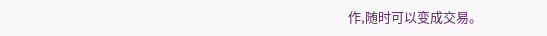作,随时可以变成交易。